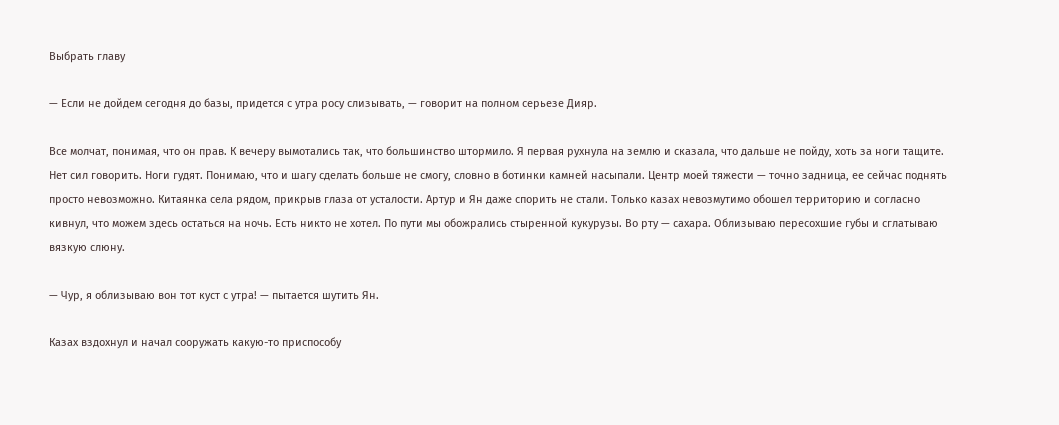Выбрать главу

— Если не дойдем сегодня до базы, придется с утра росу слизывать, — говорит на полном серьезе Дияр.

Все молчат, понимая, что он прав. К вечеру вымотались так, что большинство штормило. Я первая рухнула на землю и сказала, что дальше не пойду, хоть за ноги тащите. Нет сил говорить. Ноги гудят. Понимаю, что и шагу сделать больше не смогу, словно в ботинки камней насыпали. Центр моей тяжести — точно задница, ее сейчас поднять просто невозможно. Китаянка села рядом, прикрыв глаза от усталости. Артур и Ян даже спорить не стали. Только казах невозмутимо обошел территорию и согласно кивнул, что можем здесь остаться на ночь. Есть никто не хотел. По пути мы обожрались стыренной кукурузы. Во рту — сахара. Облизываю пересохшие губы и сглатываю вязкую слюну.

— Чур, я облизываю вон тот куст с утра! — пытается шутить Ян.

Казах вздохнул и начал сооружать какую-то приспособу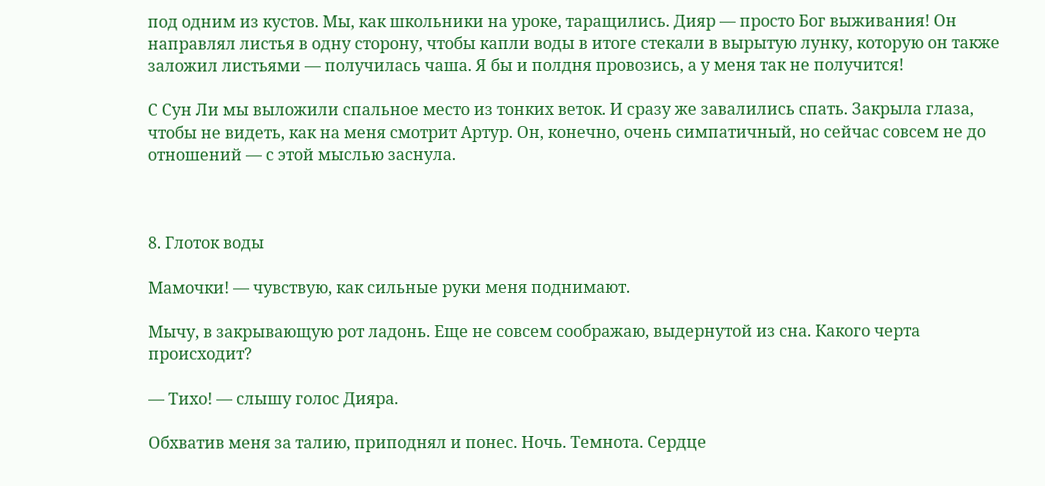под одним из кустов. Мы, как школьники на уроке, таращились. Дияр — просто Бог выживания! Он направлял листья в одну сторону, чтобы капли воды в итоге стекали в вырытую лунку, которую он также заложил листьями — получилась чаша. Я бы и полдня провозись, а у меня так не получится!

С Сун Ли мы выложили спальное место из тонких веток. И сразу же завалились спать. Закрыла глаза, чтобы не видеть, как на меня смотрит Артур. Он, конечно, очень симпатичный, но сейчас совсем не до отношений — с этой мыслью заснула.



8. Глоток воды

Мамочки! — чувствую, как сильные руки меня поднимают.

Мычу, в закрывающую рот ладонь. Еще не совсем соображаю, выдернутой из сна. Какого черта происходит?

— Тихо! — слышу голос Дияра.

Обхватив меня за талию, приподнял и понес. Ночь. Темнота. Сердце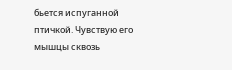бьется испуганной птичкой. Чувствую его мышцы сквозь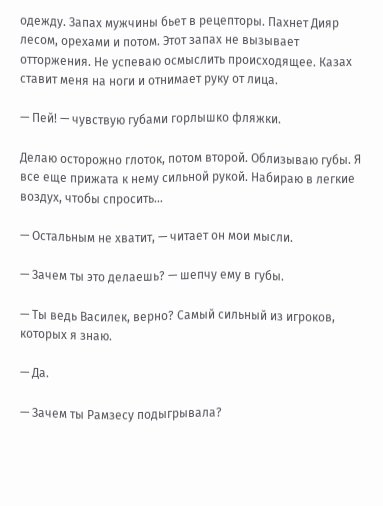одежду. Запах мужчины бьет в рецепторы. Пахнет Дияр лесом, орехами и потом. Этот запах не вызывает отторжения. Не успеваю осмыслить происходящее. Казах ставит меня на ноги и отнимает руку от лица.

— Пей! — чувствую губами горлышко фляжки.

Делаю осторожно глоток, потом второй. Облизываю губы. Я все еще прижата к нему сильной рукой. Набираю в легкие воздух, чтобы спросить…

— Остальным не хватит, — читает он мои мысли.

— Зачем ты это делаешь? — шепчу ему в губы.

— Ты ведь Василек, верно? Самый сильный из игроков, которых я знаю.

— Да.

— Зачем ты Рамзесу подыгрывала?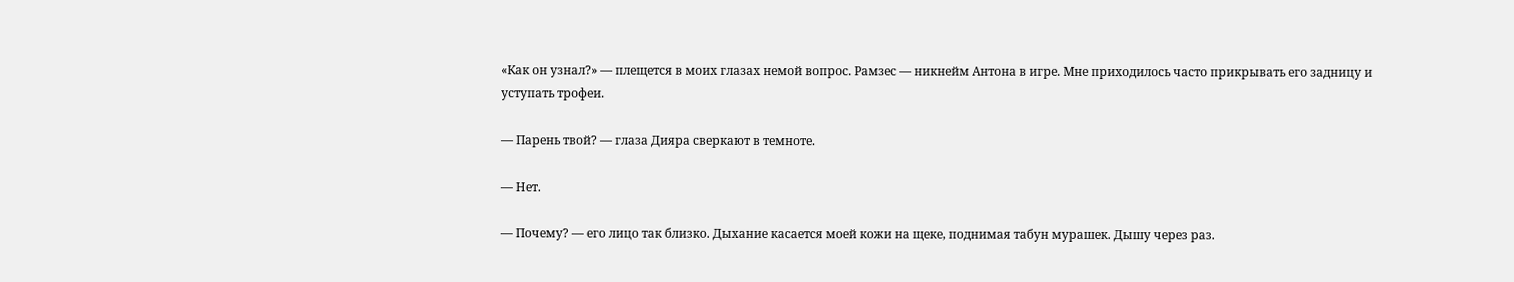«Как он узнал?» — плещется в моих глазах немой вопрос. Рамзес — никнейм Антона в игре. Мне приходилось часто прикрывать его задницу и уступать трофеи.

— Парень твой? — глаза Дияра сверкают в темноте.

— Нет.

— Почему? — его лицо так близко. Дыхание касается моей кожи на щеке, поднимая табун мурашек. Дышу через раз.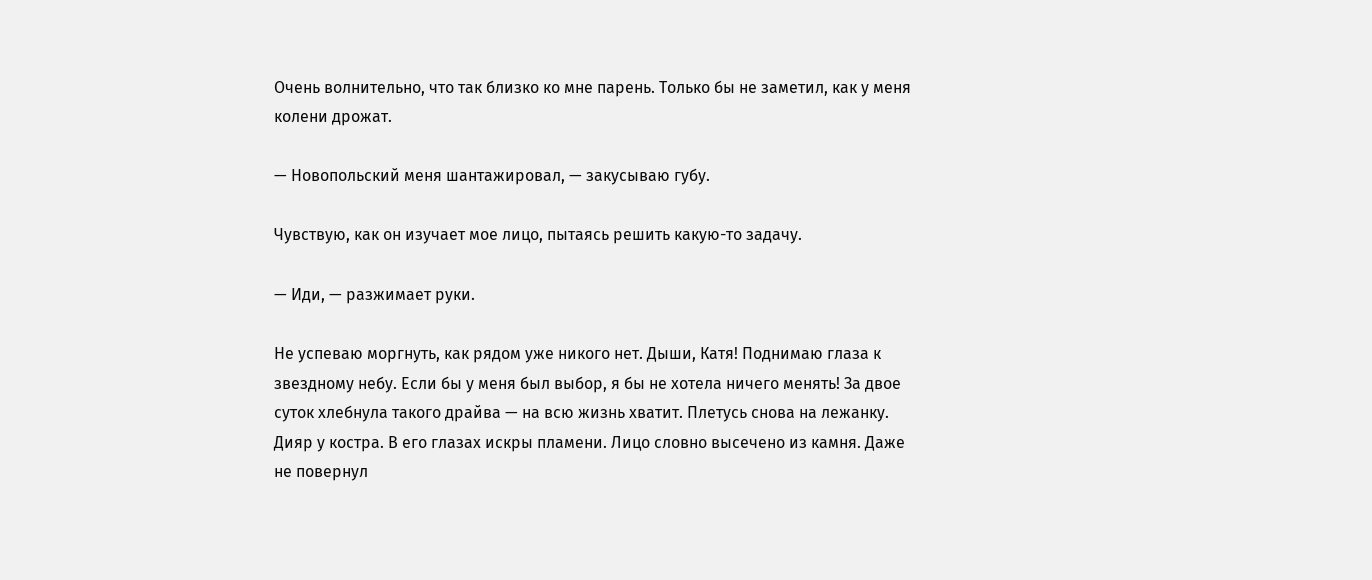Очень волнительно, что так близко ко мне парень. Только бы не заметил, как у меня колени дрожат.

— Новопольский меня шантажировал, — закусываю губу.

Чувствую, как он изучает мое лицо, пытаясь решить какую-то задачу.

— Иди, — разжимает руки.

Не успеваю моргнуть, как рядом уже никого нет. Дыши, Катя! Поднимаю глаза к звездному небу. Если бы у меня был выбор, я бы не хотела ничего менять! За двое суток хлебнула такого драйва — на всю жизнь хватит. Плетусь снова на лежанку. Дияр у костра. В его глазах искры пламени. Лицо словно высечено из камня. Даже не повернул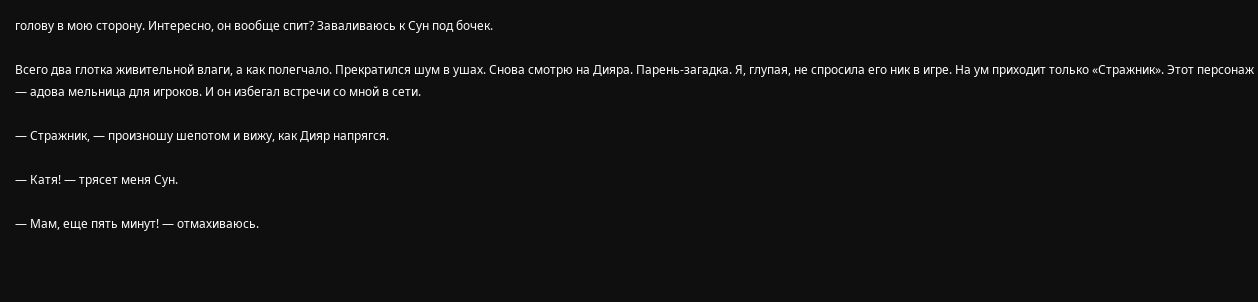голову в мою сторону. Интересно, он вообще спит? Заваливаюсь к Сун под бочек.

Всего два глотка живительной влаги, а как полегчало. Прекратился шум в ушах. Снова смотрю на Дияра. Парень-загадка. Я, глупая, не спросила его ник в игре. На ум приходит только «Стражник». Этот персонаж — адова мельница для игроков. И он избегал встречи со мной в сети.

— Стражник, — произношу шепотом и вижу, как Дияр напрягся.

— Катя! — трясет меня Сун.

— Мам, еще пять минут! — отмахиваюсь.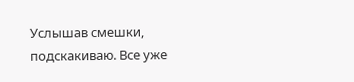Услышав смешки, подскакиваю. Все уже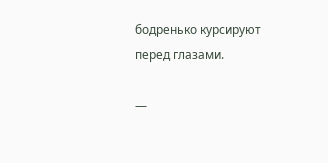бодренько курсируют перед глазами.

—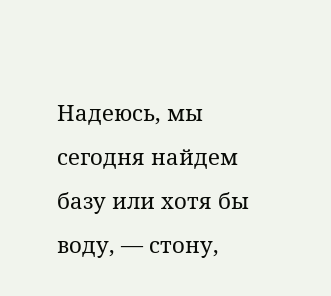Надеюсь, мы сегодня найдем базу или хотя бы воду, — стону,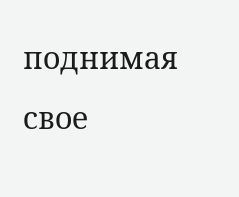поднимая свое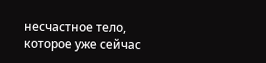несчастное тело, которое уже сейчас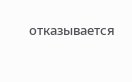отказывается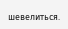шевелиться.